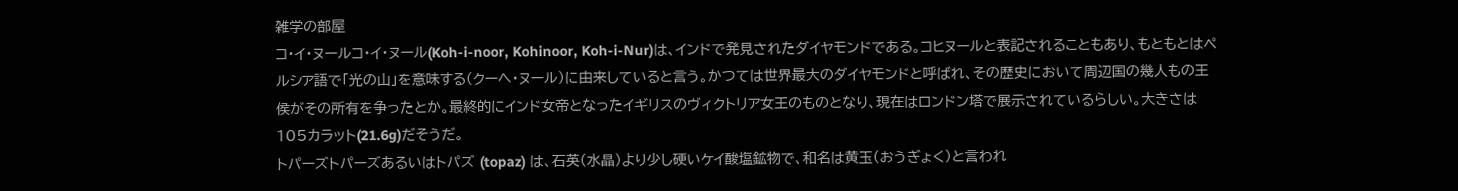雑学の部屋
コ・イ・ヌールコ・イ・ヌール(Koh-i-noor, Kohinoor, Koh-i-Nur)は、インドで発見されたダイヤモンドである。コヒヌールと表記されることもあり、もともとはペルシア語で「光の山」を意味する(クーへ・ヌール)に由来していると言う。かつては世界最大のダイヤモンドと呼ばれ、その歴史において周辺国の幾人もの王侯がその所有を争ったとか。最終的にインド女帝となったイギリスのヴィクトリア女王のものとなり、現在はロンドン塔で展示されているらしい。大きさは105カラット(21.6g)だそうだ。
トパーズトパーズあるいはトパズ (topaz) は、石英(水晶)より少し硬いケイ酸塩鉱物で、和名は黄玉(おうぎょく)と言われ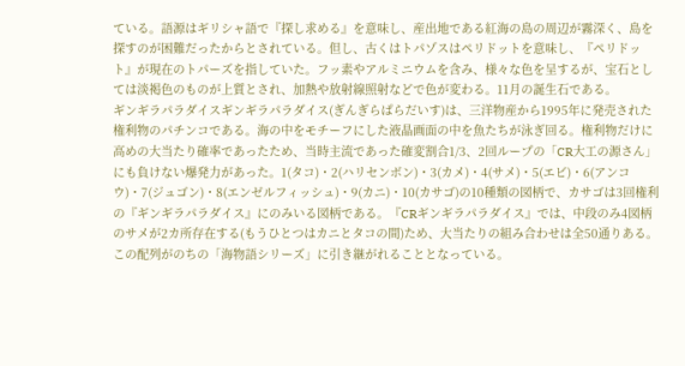ている。語源はギリシャ語で『探し求める』を意味し、産出地である紅海の島の周辺が霧深く、島を探すのが困難だったからとされている。但し、古くはトパゾスはペリドットを意味し、『ペリドット』が現在のトパーズを指していた。フッ素やアルミニウムを含み、様々な色を呈するが、宝石としては淡褐色のものが上質とされ、加熱や放射線照射などで色が変わる。11月の誕生石である。
ギンギラパラダイスギンギラパラダイス(ぎんぎらぱらだいす)は、三洋物産から1995年に発売された権利物のパチンコである。海の中をモチーフにした液晶画面の中を魚たちが泳ぎ回る。権利物だけに高めの大当たり確率であったため、当時主流であった確変割合1/3、2回ループの「CR大工の源さん」にも負けない爆発力があった。1(タコ)・2(ハリセンボン)・3(カメ)・4(サメ)・5(エビ)・6(アンコウ)・7(ジュゴン)・8(エンゼルフィッシュ)・9(カニ)・10(カサゴ)の10種類の図柄で、カサゴは3回権利の『ギンギラパラダイス』にのみいる図柄である。『CRギンギラパラダイス』では、中段のみ4図柄のサメが2カ所存在する(もうひとつはカニとタコの間)ため、大当たりの組み合わせは全50通りある。この配列がのちの「海物語シリーズ」に引き継がれることとなっている。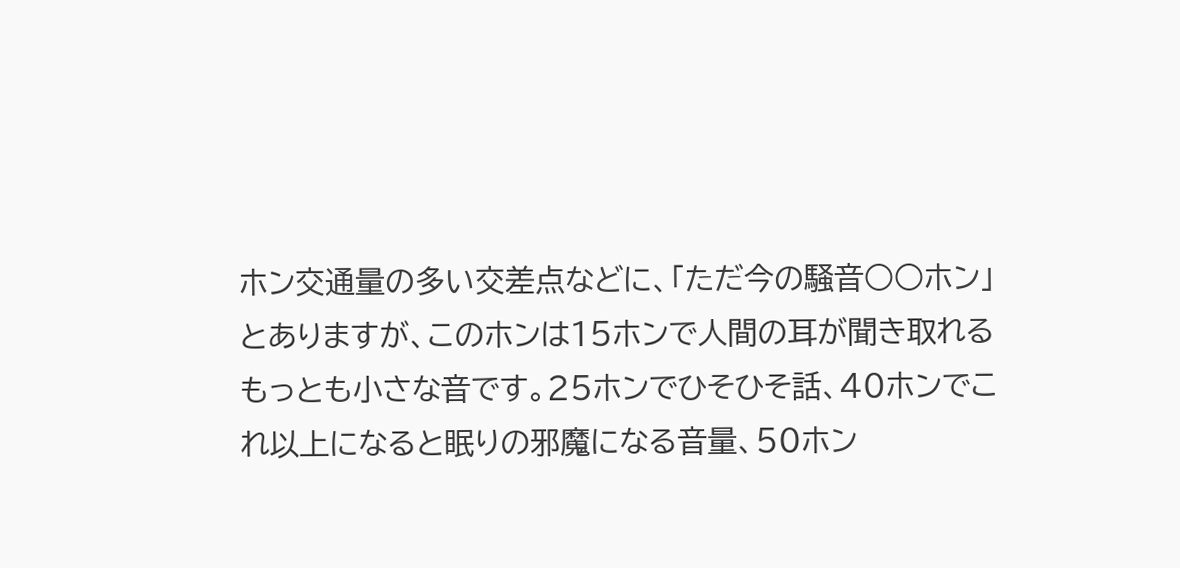ホン交通量の多い交差点などに、「ただ今の騒音○○ホン」とありますが、このホンは15ホンで人間の耳が聞き取れるもっとも小さな音です。25ホンでひそひそ話、40ホンでこれ以上になると眠りの邪魔になる音量、50ホン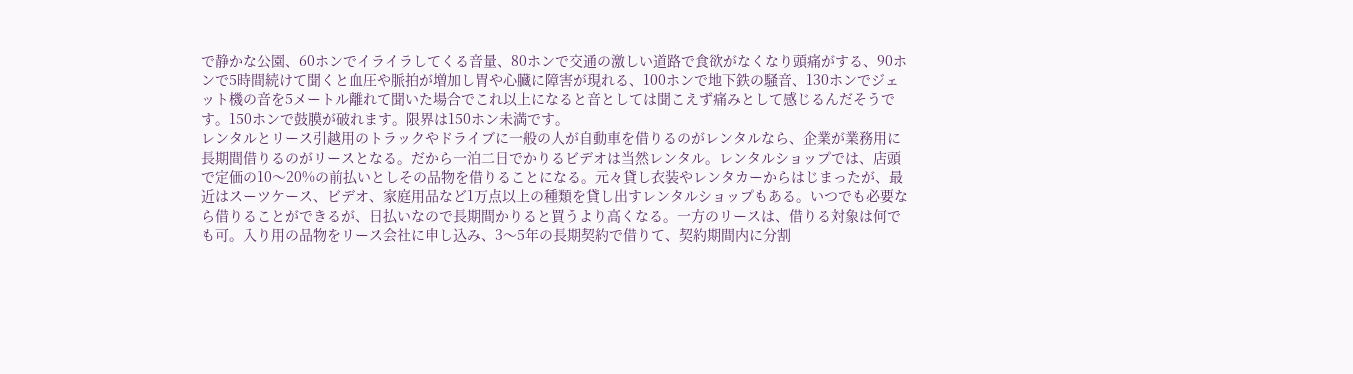で静かな公園、60ホンでイライラしてくる音量、80ホンで交通の激しい道路で食欲がなくなり頭痛がする、90ホンで5時間続けて聞くと血圧や脈拍が増加し胃や心臓に障害が現れる、100ホンで地下鉄の騒音、130ホンでジェット機の音を5メートル離れて聞いた場合でこれ以上になると音としては聞こえず痛みとして感じるんだそうです。150ホンで鼓膜が破れます。限界は150ホン未満です。
レンタルとリース引越用のトラックやドライブに一般の人が自動車を借りるのがレンタルなら、企業が業務用に長期間借りるのがリースとなる。だから一泊二日でかりるビデオは当然レンタル。レンタルショップでは、店頭で定価の10〜20%の前払いとしその品物を借りることになる。元々貸し衣装やレンタカーからはじまったが、最近はスーツケース、ビデオ、家庭用品など1万点以上の種類を貸し出すレンタルショップもある。いつでも必要なら借りることができるが、日払いなので長期間かりると買うより高くなる。一方のリースは、借りる対象は何でも可。入り用の品物をリース会社に申し込み、3〜5年の長期契約で借りて、契約期間内に分割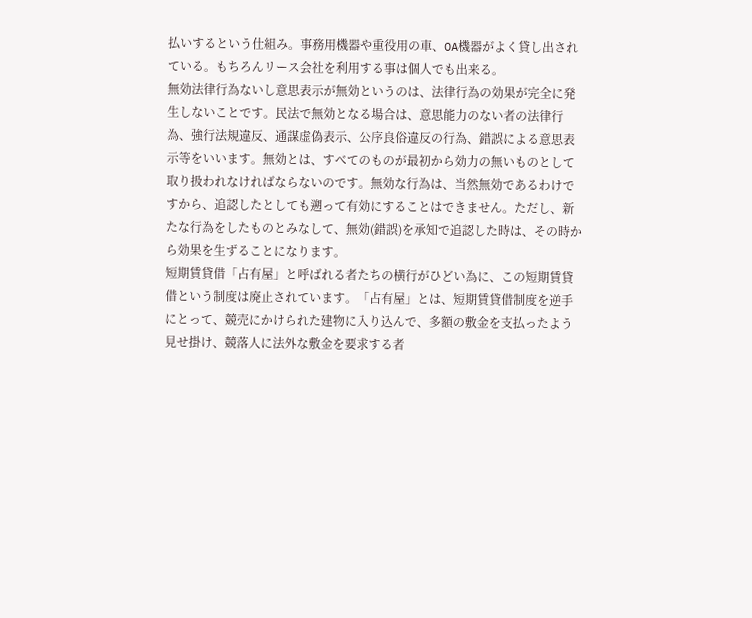払いするという仕組み。事務用機器や重役用の車、OA機器がよく貸し出されている。もちろんリース会社を利用する事は個人でも出来る。
無効法律行為ないし意思表示が無効というのは、法律行為の効果が完全に発生しないことです。民法で無効となる場合は、意思能力のない者の法律行為、強行法規違反、通謀虚偽表示、公序良俗違反の行為、錯誤による意思表示等をいいます。無効とは、すべてのものが最初から効力の無いものとして取り扱われなければならないのです。無効な行為は、当然無効であるわけですから、追認したとしても遡って有効にすることはできません。ただし、新たな行為をしたものとみなして、無効(錯誤)を承知で追認した時は、その時から効果を生ずることになります。
短期賃貸借「占有屋」と呼ばれる者たちの横行がひどい為に、この短期賃貸借という制度は廃止されています。「占有屋」とは、短期賃貸借制度を逆手にとって、競売にかけられた建物に入り込んで、多額の敷金を支払ったよう見せ掛け、競落人に法外な敷金を要求する者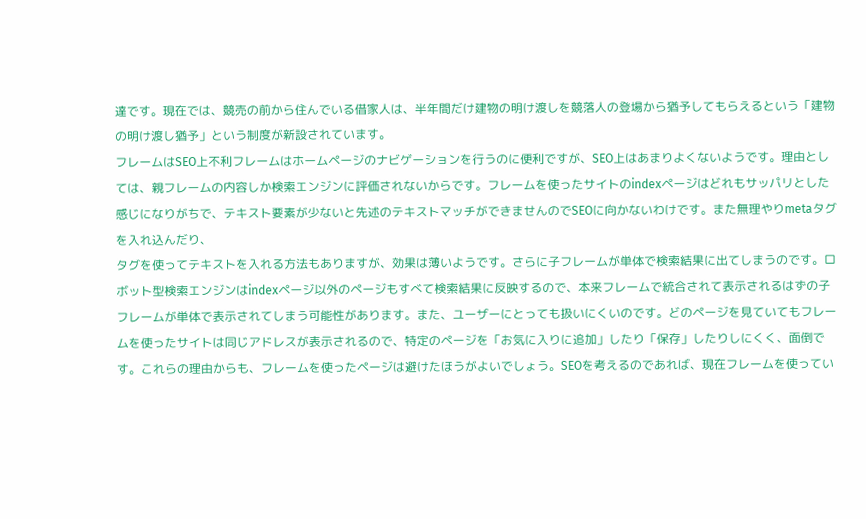達です。現在では、競売の前から住んでいる借家人は、半年間だけ建物の明け渡しを競落人の登場から猶予してもらえるという「建物の明け渡し猶予」という制度が新設されています。
フレームはSEO上不利フレームはホームページのナビゲーションを行うのに便利ですが、SEO上はあまりよくないようです。理由としては、親フレームの内容しか検索エンジンに評価されないからです。フレームを使ったサイトのindexページはどれもサッパリとした感じになりがちで、テキスト要素が少ないと先述のテキストマッチができませんのでSEOに向かないわけです。また無理やりmetaタグを入れ込んだり、
タグを使ってテキストを入れる方法もありますが、効果は薄いようです。さらに子フレームが単体で検索結果に出てしまうのです。ロボット型検索エンジンはindexページ以外のページもすべて検索結果に反映するので、本来フレームで統合されて表示されるはずの子フレームが単体で表示されてしまう可能性があります。また、ユーザーにとっても扱いにくいのです。どのページを見ていてもフレームを使ったサイトは同じアドレスが表示されるので、特定のページを「お気に入りに追加」したり「保存」したりしにくく、面倒です。これらの理由からも、フレームを使ったページは避けたほうがよいでしょう。SEOを考えるのであれば、現在フレームを使ってい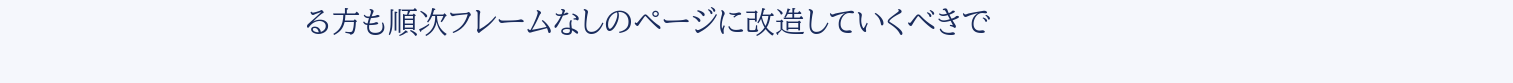る方も順次フレームなしのページに改造していくべきで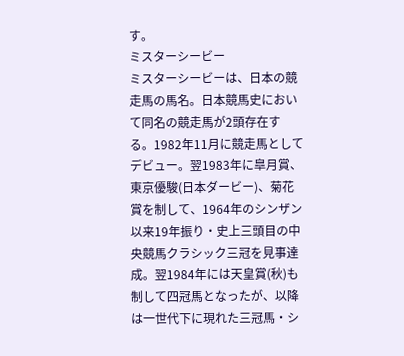す。
ミスターシービー
ミスターシービーは、日本の競走馬の馬名。日本競馬史において同名の競走馬が2頭存在する。1982年11月に競走馬としてデビュー。翌1983年に皐月賞、東京優駿(日本ダービー)、菊花賞を制して、1964年のシンザン以来19年振り・史上三頭目の中央競馬クラシック三冠を見事達成。翌1984年には天皇賞(秋)も制して四冠馬となったが、以降は一世代下に現れた三冠馬・シ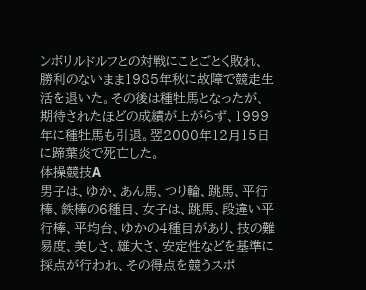ンボリルドルフとの対戦にことごとく敗れ、勝利のないまま1985年秋に故障で競走生活を退いた。その後は種牡馬となったが、期待されたほどの成績が上がらず、1999年に種牡馬も引退。翌2000年12月15日に蹄葉炎で死亡した。
体操競技A
男子は、ゆか、あん馬、つり輪、跳馬、平行棒、鉄棒の6種目、女子は、跳馬、段違い平行棒、平均台、ゆかの4種目があり、技の難易度、美しさ、雄大さ、安定性などを基準に採点が行われ、その得点を競うスポ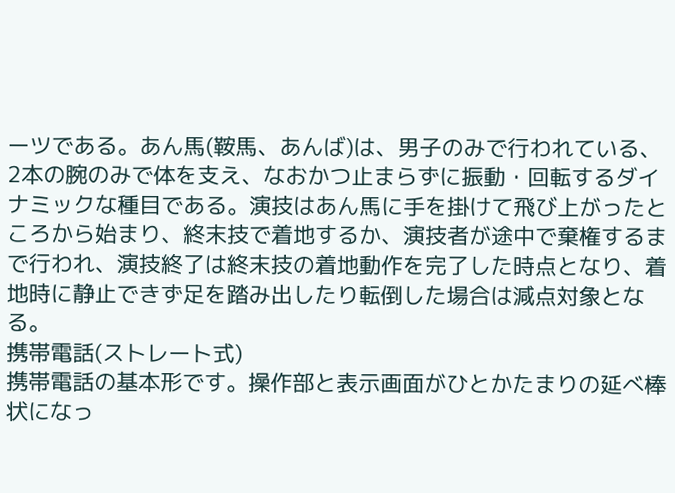ーツである。あん馬(鞍馬、あんば)は、男子のみで行われている、2本の腕のみで体を支え、なおかつ止まらずに振動・回転するダイナミックな種目である。演技はあん馬に手を掛けて飛び上がったところから始まり、終末技で着地するか、演技者が途中で棄権するまで行われ、演技終了は終末技の着地動作を完了した時点となり、着地時に静止できず足を踏み出したり転倒した場合は減点対象となる。
携帯電話(ストレート式)
携帯電話の基本形です。操作部と表示画面がひとかたまりの延べ棒状になっ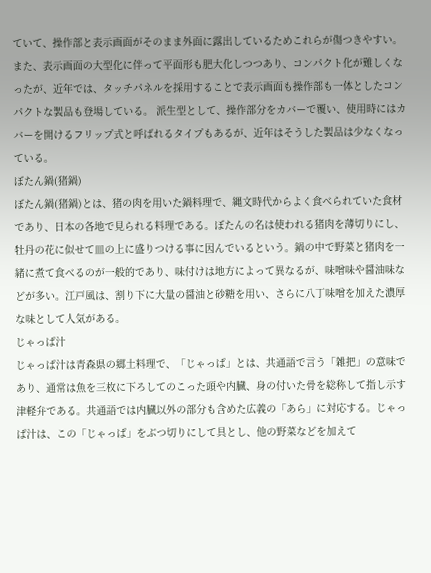ていて、操作部と表示画面がそのまま外面に露出しているためこれらが傷つきやすい。また、表示画面の大型化に伴って平面形も肥大化しつつあり、コンパクト化が難しくなったが、近年では、タッチパネルを採用することで表示画面も操作部も一体としたコンパクトな製品も登場している。 派生型として、操作部分をカバーで覆い、使用時にはカバーを開けるフリップ式と呼ばれるタイプもあるが、近年はそうした製品は少なくなっている。
ぼたん鍋(猪鍋)
ぼたん鍋(猪鍋)とは、猪の肉を用いた鍋料理で、縄文時代からよく食べられていた食材であり、日本の各地で見られる料理である。ぼたんの名は使われる猪肉を薄切りにし、牡丹の花に似せて皿の上に盛りつける事に因んでいるという。鍋の中で野菜と猪肉を一緒に煮て食べるのが一般的であり、味付けは地方によって異なるが、味噌味や醤油味などが多い。江戸風は、割り下に大量の醤油と砂糖を用い、さらに八丁味噌を加えた濃厚な味として人気がある。
じゃっぱ汁
じゃっぱ汁は青森県の郷土料理で、「じゃっぱ」とは、共通語で言う「雑把」の意味であり、通常は魚を三枚に下ろしてのこった頭や内臓、身の付いた骨を総称して指し示す津軽弁である。共通語では内臓以外の部分も含めた広義の「あら」に対応する。じゃっぱ汁は、この「じゃっぱ」をぶつ切りにして具とし、他の野菜などを加えて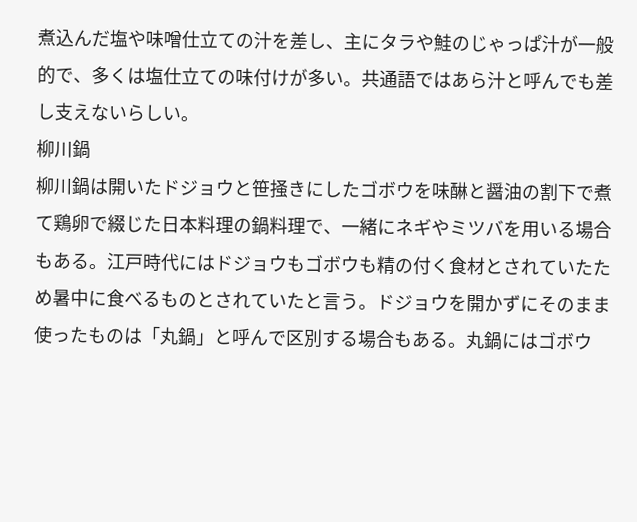煮込んだ塩や味噌仕立ての汁を差し、主にタラや鮭のじゃっぱ汁が一般的で、多くは塩仕立ての味付けが多い。共通語ではあら汁と呼んでも差し支えないらしい。
柳川鍋
柳川鍋は開いたドジョウと笹掻きにしたゴボウを味醂と醤油の割下で煮て鶏卵で綴じた日本料理の鍋料理で、一緒にネギやミツバを用いる場合もある。江戸時代にはドジョウもゴボウも精の付く食材とされていたため暑中に食べるものとされていたと言う。ドジョウを開かずにそのまま使ったものは「丸鍋」と呼んで区別する場合もある。丸鍋にはゴボウ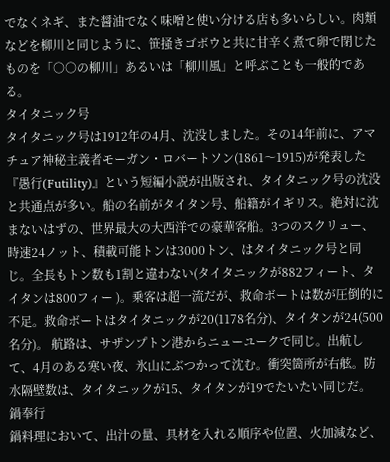でなくネギ、また醤油でなく味噌と使い分ける店も多いらしい。肉類などを柳川と同じように、笹掻きゴボウと共に甘辛く煮て卵で閉じたものを「○○の柳川」あるいは「柳川風」と呼ぶことも一般的である。
タイタニック号
タイタニック号は1912年の4月、沈没しました。その14年前に、アマチュア神秘主義者モーガン・ロバートソン(1861〜1915)が発表した『愚行(Futility)』という短編小説が出版され、タイタニック号の沈没と共通点が多い。船の名前がタイタン号、船籍がイギリス。絶対に沈まないはずの、世界最大の大西洋での豪華客船。3つのスクリュー、時速24ノット、積載可能トンは3000トン、はタイタニック号と同じ。全長もトン数も1割と違わない(タイタニックが882フィート、タイタンは800フィー )。乗客は超一流だが、救命ボートは数が圧倒的に不足。救命ボートはタイタニックが20(1178名分)、タイタンが24(500名分)。 航路は、サザンプトン港からニューユークで同じ。出航して、4月のある寒い夜、氷山にぶつかって沈む。衝突箇所が右舷。防水隔壁数は、タイタニックが15、タイタンが19でたいたい同じだ。
鍋奉行
鍋料理において、出汁の量、具材を入れる順序や位置、火加減など、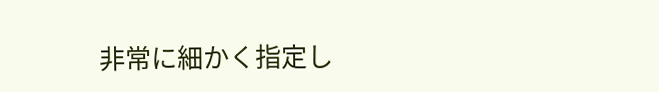非常に細かく指定し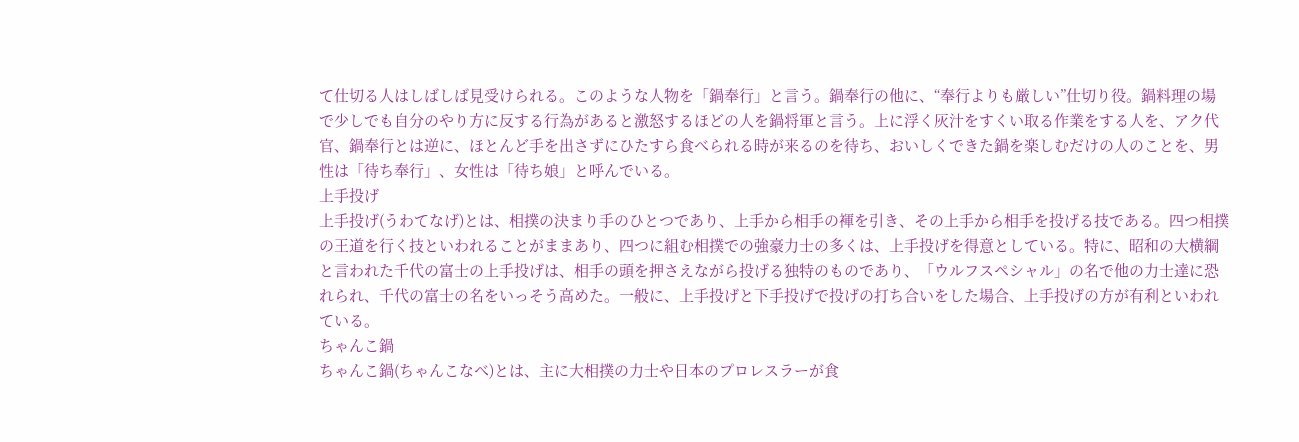て仕切る人はしばしば見受けられる。このような人物を「鍋奉行」と言う。鍋奉行の他に、“奉行よりも厳しい”仕切り役。鍋料理の場で少しでも自分のやり方に反する行為があると激怒するほどの人を鍋将軍と言う。上に浮く灰汁をすくい取る作業をする人を、アク代官、鍋奉行とは逆に、ほとんど手を出さずにひたすら食べられる時が来るのを待ち、おいしくできた鍋を楽しむだけの人のことを、男性は「待ち奉行」、女性は「待ち娘」と呼んでいる。
上手投げ
上手投げ(うわてなげ)とは、相撲の決まり手のひとつであり、上手から相手の褌を引き、その上手から相手を投げる技である。四つ相撲の王道を行く技といわれることがままあり、四つに組む相撲での強豪力士の多くは、上手投げを得意としている。特に、昭和の大横綱と言われた千代の富士の上手投げは、相手の頭を押さえながら投げる独特のものであり、「ウルフスペシャル」の名で他の力士達に恐れられ、千代の富士の名をいっそう高めた。一般に、上手投げと下手投げで投げの打ち合いをした場合、上手投げの方が有利といわれている。
ちゃんこ鍋
ちゃんこ鍋(ちゃんこなべ)とは、主に大相撲の力士や日本のプロレスラーが食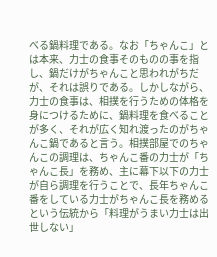べる鍋料理である。なお「ちゃんこ」とは本来、力士の食事そのものの事を指し、鍋だけがちゃんこと思われがちだが、それは誤りである。しかしながら、力士の食事は、相撲を行うための体格を身につけるために、鍋料理を食べることが多く、それが広く知れ渡ったのがちゃんこ鍋であると言う。相撲部屋でのちゃんこの調理は、ちゃんこ番の力士が「ちゃんこ長」を務め、主に幕下以下の力士が自ら調理を行うことで、長年ちゃんこ番をしている力士がちゃんこ長を務めるという伝統から「料理がうまい力士は出世しない」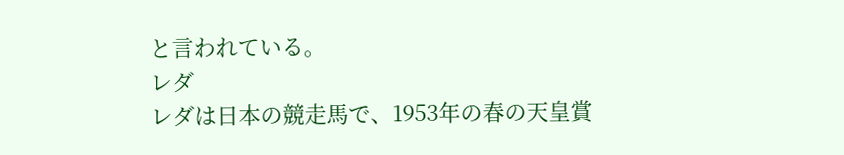と言われている。
レダ
レダは日本の競走馬で、1953年の春の天皇賞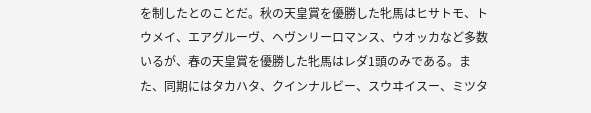を制したとのことだ。秋の天皇賞を優勝した牝馬はヒサトモ、トウメイ、エアグルーヴ、ヘヴンリーロマンス、ウオッカなど多数いるが、春の天皇賞を優勝した牝馬はレダ1頭のみである。また、同期にはタカハタ、クインナルビー、スウヰイスー、ミツタ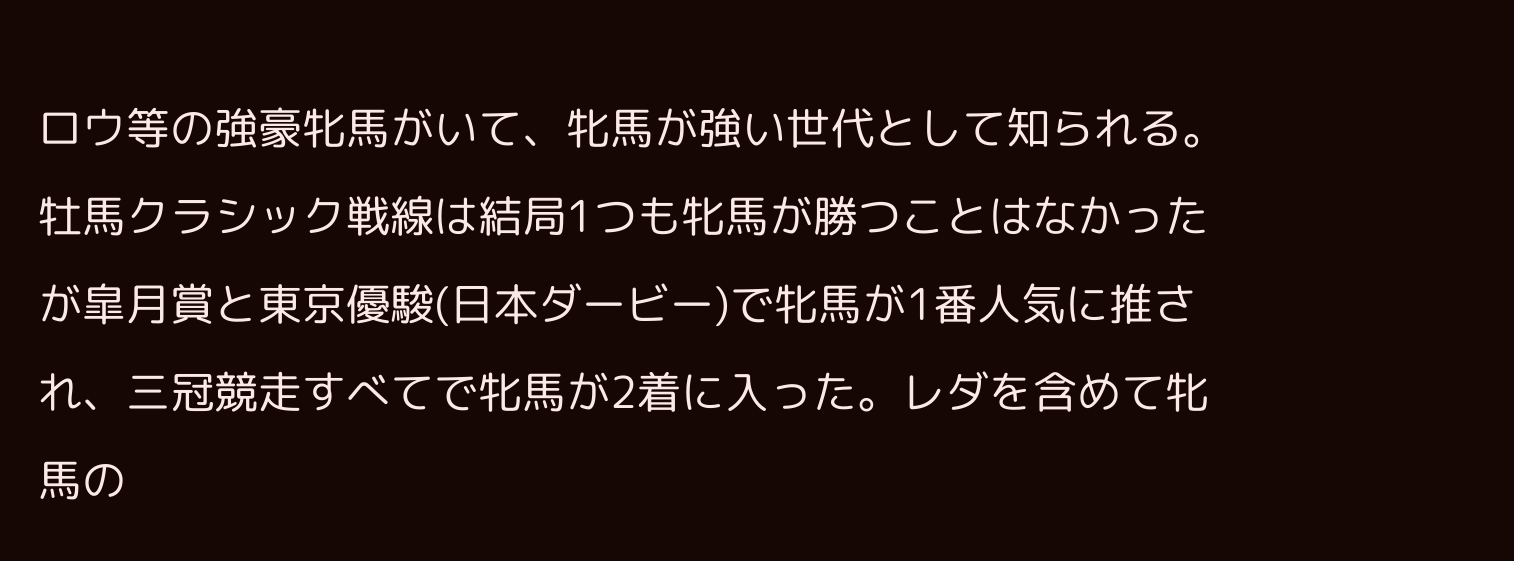ロウ等の強豪牝馬がいて、牝馬が強い世代として知られる。牡馬クラシック戦線は結局1つも牝馬が勝つことはなかったが皐月賞と東京優駿(日本ダービー)で牝馬が1番人気に推され、三冠競走すべてで牝馬が2着に入った。レダを含めて牝馬の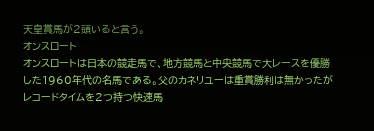天皇賞馬が2頭いると言う。
オンスロート
オンスロートは日本の競走馬で、地方競馬と中央競馬で大レースを優勝した1960年代の名馬である。父のカネリユーは重賞勝利は無かったがレコードタイムを2つ持つ快速馬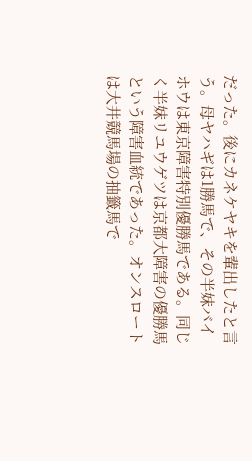だった。後にカネケヤキを輩出したと言う。母ヤハギは1勝馬で、その半妹バイホウは東京障害特別優勝馬である。同じく半妹リユウゲツは京都大障害の優勝馬という障害血統であった。オンスロートは大井競馬場の抽籤馬で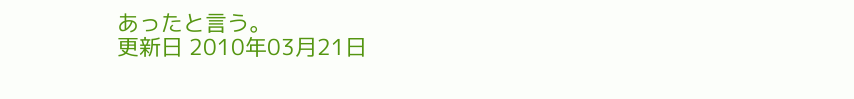あったと言う。
更新日 2010年03月21日